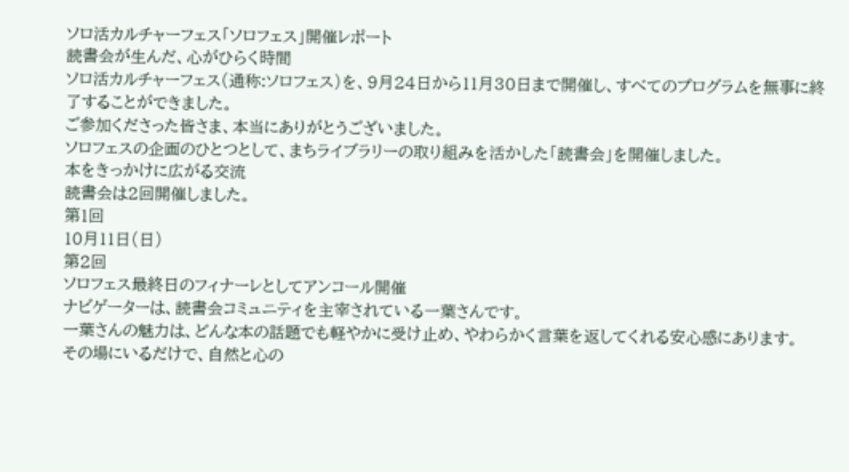ソロ活カルチャーフェス「ソロフェス」開催レポート
読書会が生んだ、心がひらく時間
ソロ活カルチャーフェス(通称:ソロフェス)を、9月24日から11月30日まで開催し、すべてのプログラムを無事に終了することができました。
ご参加くださった皆さま、本当にありがとうございました。
ソロフェスの企画のひとつとして、まちライブラリーの取り組みを活かした「読書会」を開催しました。
本をきっかけに広がる交流
読書会は2回開催しました。
第1回
10月11日(日)
第2回
ソロフェス最終日のフィナーレとしてアンコール開催
ナビゲーターは、読書会コミュニティを主宰されている一葉さんです。
一葉さんの魅力は、どんな本の話題でも軽やかに受け止め、やわらかく言葉を返してくれる安心感にあります。
その場にいるだけで、自然と心の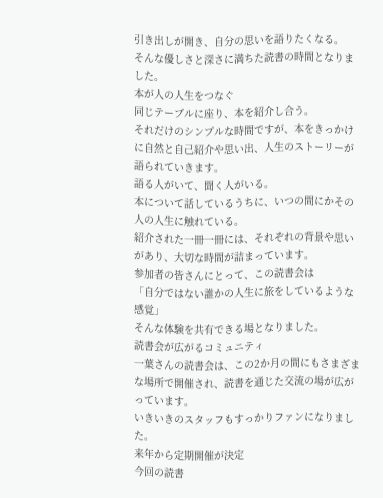引き出しが開き、自分の思いを語りたくなる。
そんな優しさと深さに満ちた読書の時間となりました。
本が人の人生をつなぐ
同じテーブルに座り、本を紹介し合う。
それだけのシンプルな時間ですが、本をきっかけに自然と自己紹介や思い出、人生のストーリーが語られていきます。
語る人がいて、聞く人がいる。
本について話しているうちに、いつの間にかその人の人生に触れている。
紹介された一冊一冊には、それぞれの背景や思いがあり、大切な時間が詰まっています。
参加者の皆さんにとって、この読書会は
「自分ではない誰かの人生に旅をしているような感覚」
そんな体験を共有できる場となりました。
読書会が広がるコミュニティ
一葉さんの読書会は、この2か月の間にもさまざまな場所で開催され、読書を通じた交流の場が広がっています。
いきいきのスタッフもすっかりファンになりました。
来年から定期開催が決定
今回の読書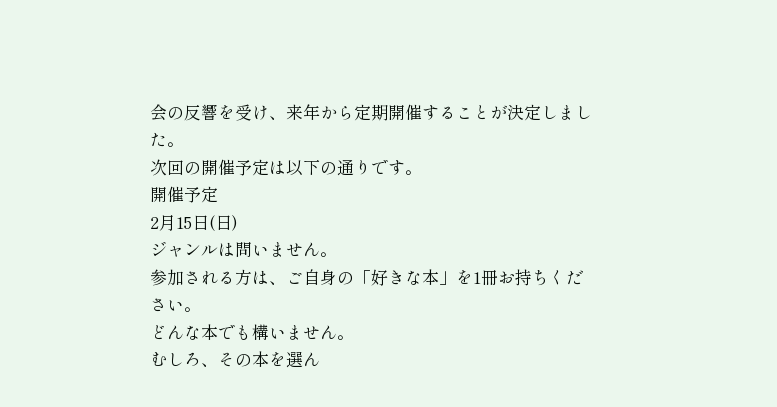会の反響を受け、来年から定期開催することが決定しました。
次回の開催予定は以下の通りです。
開催予定
2月15日(日)
ジャンルは問いません。
参加される方は、ご自身の「好きな本」を1冊お持ちください。
どんな本でも構いません。
むしろ、その本を選ん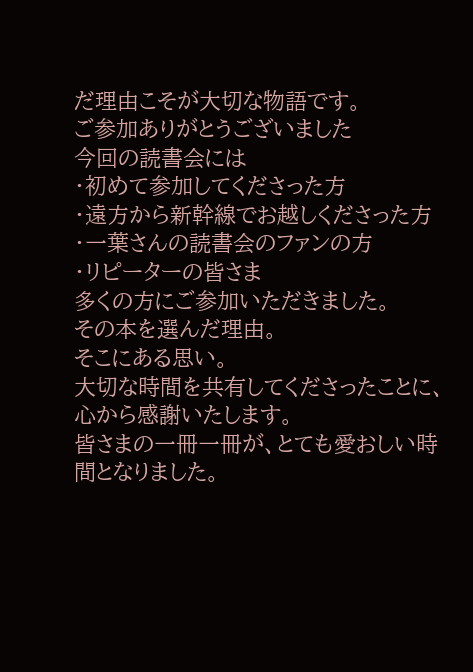だ理由こそが大切な物語です。
ご参加ありがとうございました
今回の読書会には
・初めて参加してくださった方
・遠方から新幹線でお越しくださった方
・一葉さんの読書会のファンの方
・リピーターの皆さま
多くの方にご参加いただきました。
その本を選んだ理由。
そこにある思い。
大切な時間を共有してくださったことに、心から感謝いたします。
皆さまの一冊一冊が、とても愛おしい時間となりました。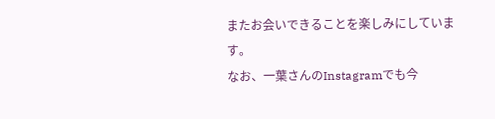またお会いできることを楽しみにしています。
なお、一葉さんのInstagramでも今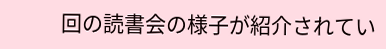回の読書会の様子が紹介されてい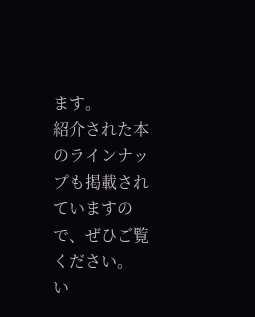ます。
紹介された本のラインナップも掲載されていますので、ぜひご覧ください。
い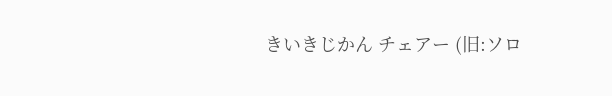きいきじかん チェアー (旧:ソロ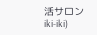活サロンiki-iki)